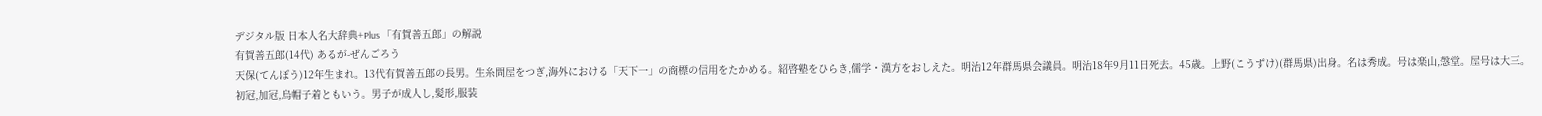デジタル版 日本人名大辞典+Plus 「有賀善五郎」の解説
有賀善五郎(14代) あるが-ぜんごろう
天保(てんぽう)12年生まれ。13代有賀善五郎の長男。生糸問屋をつぎ,海外における「天下一」の商標の信用をたかめる。紹啓塾をひらき,儒学・漢方をおしえた。明治12年群馬県会議員。明治18年9月11日死去。45歳。上野(こうずけ)(群馬県)出身。名は秀成。号は楽山,愨堂。屋号は大三。
初冠,加冠,烏帽子着ともいう。男子が成人し,髪形,服装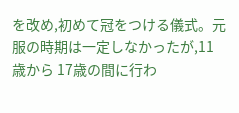を改め,初めて冠をつける儀式。元服の時期は一定しなかったが,11歳から 17歳の間に行わ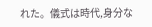れた。儀式は時代,身分な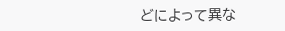どによって異な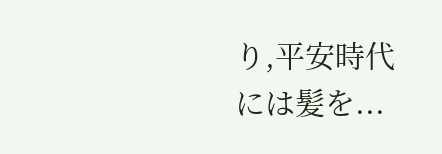り,平安時代には髪を...